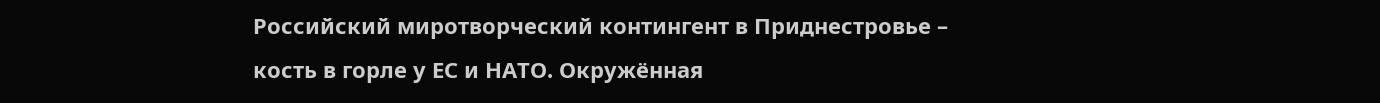Российский миротворческий контингент в Приднестровье – кость в горле у ЕС и НАТО. Окружённая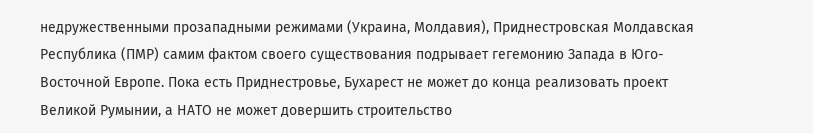недружественными прозападными режимами (Украина, Молдавия), Приднестровская Молдавская Республика (ПМР) самим фактом своего существования подрывает гегемонию Запада в Юго-Восточной Европе. Пока есть Приднестровье, Бухарест не может до конца реализовать проект Великой Румынии, а НАТО не может довершить строительство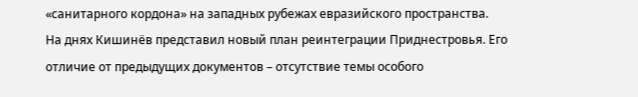«санитарного кордона» на западных рубежах евразийского пространства.
На днях Кишинёв представил новый план реинтеграции Приднестровья. Его отличие от предыдущих документов – отсутствие темы особого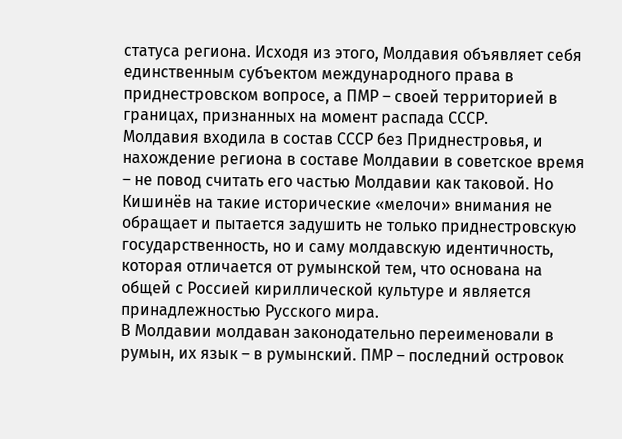статуса региона. Исходя из этого, Молдавия объявляет себя единственным субъектом международного права в приднестровском вопросе, а ПМР – своей территорией в границах, признанных на момент распада СССР.
Молдавия входила в состав СССР без Приднестровья, и нахождение региона в составе Молдавии в советское время – не повод считать его частью Молдавии как таковой. Но Кишинёв на такие исторические «мелочи» внимания не обращает и пытается задушить не только приднестровскую государственность, но и саму молдавскую идентичность, которая отличается от румынской тем, что основана на общей с Россией кириллической культуре и является принадлежностью Русского мира.
В Молдавии молдаван законодательно переименовали в румын, их язык – в румынский. ПМР – последний островок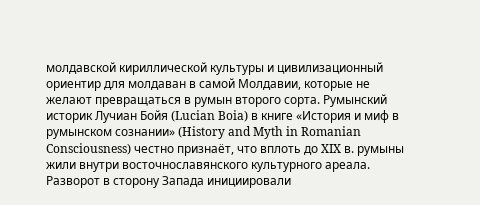молдавской кириллической культуры и цивилизационный ориентир для молдаван в самой Молдавии, которые не желают превращаться в румын второго сорта. Румынский историк Лучиан Бойя (Lucian Boia) в книге «История и миф в румынском сознании» (History and Myth in Romanian Consciousness) честно признаёт, что вплоть до XIX в. румыны жили внутри восточнославянского культурного ареала. Разворот в сторону Запада инициировали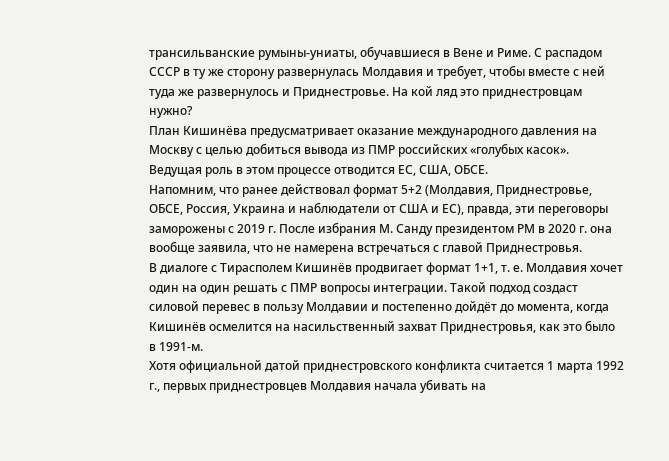трансильванские румыны-униаты, обучавшиеся в Вене и Риме. С распадом СССР в ту же сторону развернулась Молдавия и требует, чтобы вместе с ней туда же развернулось и Приднестровье. На кой ляд это приднестровцам нужно?
План Кишинёва предусматривает оказание международного давления на Москву с целью добиться вывода из ПМР российских «голубых касок». Ведущая роль в этом процессе отводится ЕС, США, ОБСЕ.
Напомним, что ранее действовал формат 5+2 (Молдавия, Приднестровье, ОБСЕ, Россия, Украина и наблюдатели от США и ЕС), правда, эти переговоры заморожены с 2019 г. После избрания М. Санду президентом РМ в 2020 г. она вообще заявила, что не намерена встречаться с главой Приднестровья.
В диалоге с Тирасполем Кишинёв продвигает формат 1+1, т. е. Молдавия хочет один на один решать с ПМР вопросы интеграции. Такой подход создаст силовой перевес в пользу Молдавии и постепенно дойдёт до момента, когда Кишинёв осмелится на насильственный захват Приднестровья, как это было в 1991-м.
Хотя официальной датой приднестровского конфликта считается 1 марта 1992 г., первых приднестровцев Молдавия начала убивать на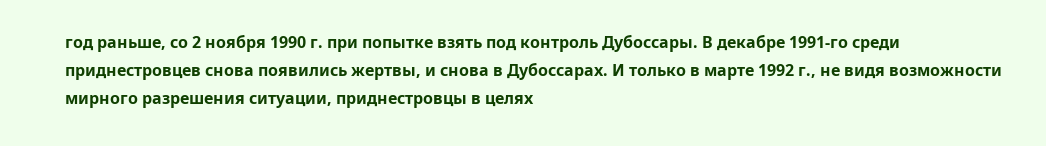год раньше, со 2 ноября 1990 г. при попытке взять под контроль Дубоссары. В декабре 1991-го среди приднестровцев снова появились жертвы, и снова в Дубоссарах. И только в марте 1992 г., не видя возможности мирного разрешения ситуации, приднестровцы в целях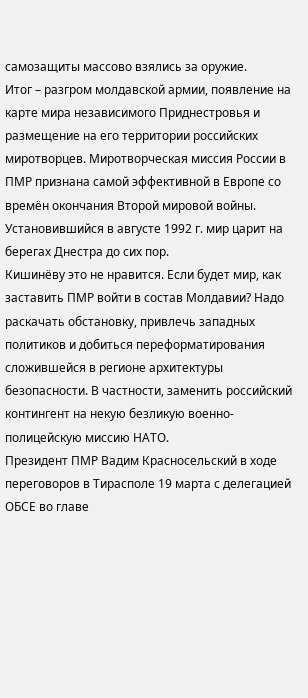самозащиты массово взялись за оружие.
Итог – разгром молдавской армии, появление на карте мира независимого Приднестровья и размещение на его территории российских миротворцев. Миротворческая миссия России в ПМР признана самой эффективной в Европе со времён окончания Второй мировой войны. Установившийся в августе 1992 г. мир царит на берегах Днестра до сих пор.
Кишинёву это не нравится. Если будет мир, как заставить ПМР войти в состав Молдавии? Надо раскачать обстановку, привлечь западных политиков и добиться переформатирования сложившейся в регионе архитектуры безопасности. В частности, заменить российский контингент на некую безликую военно-полицейскую миссию НАТО.
Президент ПМР Вадим Красносельский в ходе переговоров в Тирасполе 19 марта с делегацией ОБСЕ во главе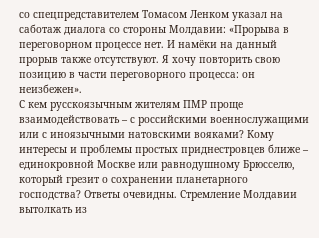со спецпредставителем Томасом Ленком указал на саботаж диалога со стороны Молдавии: «Прорыва в переговорном процессе нет. И намёки на данный прорыв также отсутствуют. Я хочу повторить свою позицию в части переговорного процесса: он неизбежен».
С кем русскоязычным жителям ПМР проще взаимодействовать – с российскими военнослужащими или с иноязычными натовскими вояками? Кому интересы и проблемы простых приднестровцев ближе – единокровной Москве или равнодушному Брюсселю, который грезит о сохранении планетарного господства? Ответы очевидны. Стремление Молдавии вытолкать из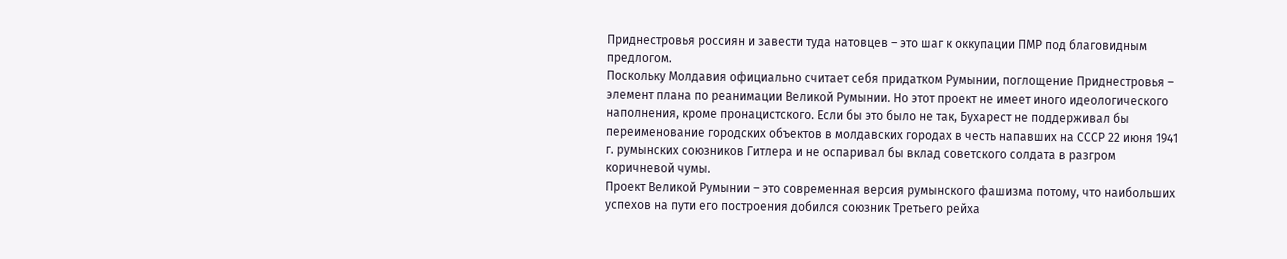Приднестровья россиян и завести туда натовцев – это шаг к оккупации ПМР под благовидным предлогом.
Поскольку Молдавия официально считает себя придатком Румынии, поглощение Приднестровья – элемент плана по реанимации Великой Румынии. Но этот проект не имеет иного идеологического наполнения, кроме пронацистского. Если бы это было не так, Бухарест не поддерживал бы переименование городских объектов в молдавских городах в честь напавших на СССР 22 июня 1941 г. румынских союзников Гитлера и не оспаривал бы вклад советского солдата в разгром коричневой чумы.
Проект Великой Румынии – это современная версия румынского фашизма потому, что наибольших успехов на пути его построения добился союзник Третьего рейха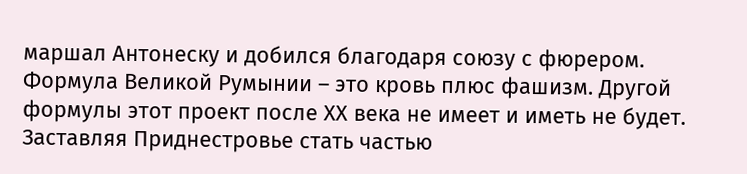маршал Антонеску и добился благодаря союзу с фюрером. Формула Великой Румынии – это кровь плюс фашизм. Другой формулы этот проект после ХХ века не имеет и иметь не будет.
Заставляя Приднестровье стать частью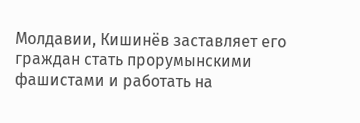Молдавии, Кишинёв заставляет его граждан стать прорумынскими фашистами и работать на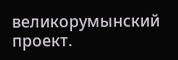великорумынский проект.